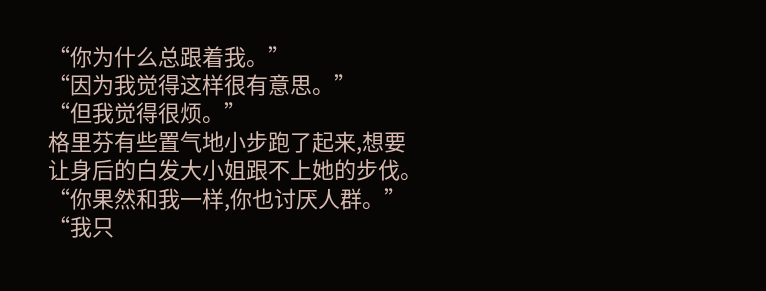“你为什么总跟着我。”
“因为我觉得这样很有意思。”
“但我觉得很烦。”
格里芬有些置气地小步跑了起来,想要让身后的白发大小姐跟不上她的步伐。
“你果然和我一样,你也讨厌人群。”
“我只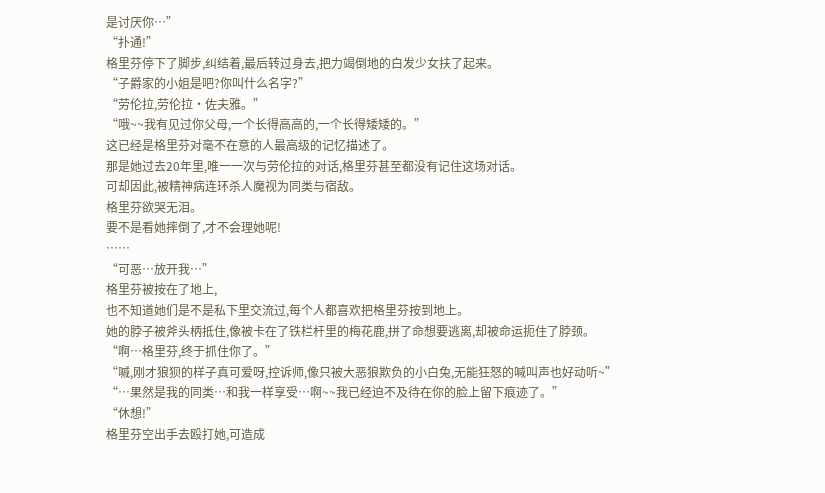是讨厌你…”
“扑通!”
格里芬停下了脚步,纠结着,最后转过身去,把力竭倒地的白发少女扶了起来。
“子爵家的小姐是吧?你叫什么名字?”
“劳伦拉,劳伦拉·佐夫雅。”
“哦~~我有见过你父母,一个长得高高的,一个长得矮矮的。”
这已经是格里芬对毫不在意的人最高级的记忆描述了。
那是她过去20年里,唯一一次与劳伦拉的对话,格里芬甚至都没有记住这场对话。
可却因此,被精神病连环杀人魔视为同类与宿敌。
格里芬欲哭无泪。
要不是看她摔倒了,才不会理她呢!
……
“可恶…放开我…”
格里芬被按在了地上,
也不知道她们是不是私下里交流过,每个人都喜欢把格里芬按到地上。
她的脖子被斧头柄抵住,像被卡在了铁栏杆里的梅花鹿,拼了命想要逃离,却被命运扼住了脖颈。
“啊…格里芬,终于抓住你了。”
“嘁,刚才狼狈的样子真可爱呀,控诉师,像只被大恶狼欺负的小白兔,无能狂怒的喊叫声也好动听~”
“…果然是我的同类…和我一样享受…啊~~我已经迫不及待在你的脸上留下痕迹了。”
“休想!”
格里芬空出手去殴打她,可造成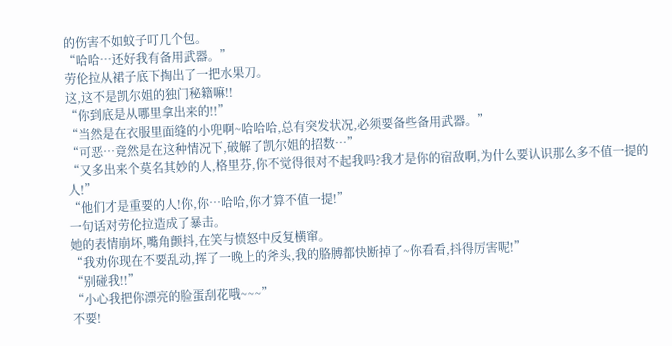的伤害不如蚊子叮几个包。
“哈哈…还好我有备用武器。”
劳伦拉从裙子底下掏出了一把水果刀。
这,这不是凯尔姐的独门秘籍嘛!!
“你到底是从哪里拿出来的!!”
“当然是在衣服里面缝的小兜啊~哈哈哈,总有突发状况,必须要备些备用武器。”
“可恶…竟然是在这种情况下,破解了凯尔姐的招数…”
“又多出来个莫名其妙的人,格里芬,你不觉得很对不起我吗?我才是你的宿敌啊,为什么要认识那么多不值一提的人!”
“他们才是重要的人!你,你…哈哈,你才算不值一提!”
一句话对劳伦拉造成了暴击。
她的表情崩坏,嘴角颤抖,在笑与愤怒中反复横窜。
“我劝你现在不要乱动,挥了一晚上的斧头,我的胳膊都快断掉了~你看看,抖得厉害呢!”
“别碰我!!”
“小心我把你漂亮的脸蛋刮花哦~~~”
不要!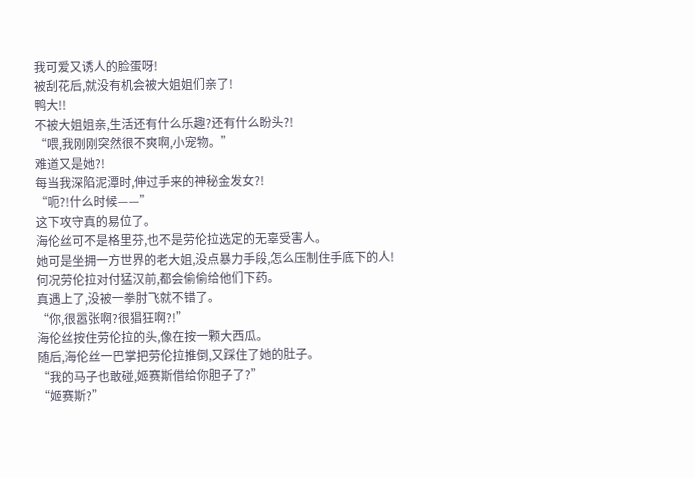我可爱又诱人的脸蛋呀!
被刮花后,就没有机会被大姐姐们亲了!
鸭大!!
不被大姐姐亲,生活还有什么乐趣?还有什么盼头?!
“喂,我刚刚突然很不爽啊,小宠物。”
难道又是她?!
每当我深陷泥潭时,伸过手来的神秘金发女?!
“呃?!什么时候——”
这下攻守真的易位了。
海伦丝可不是格里芬,也不是劳伦拉选定的无辜受害人。
她可是坐拥一方世界的老大姐,没点暴力手段,怎么压制住手底下的人!
何况劳伦拉对付猛汉前,都会偷偷给他们下药。
真遇上了,没被一拳肘飞就不错了。
“你,很嚣张啊?很猖狂啊?!”
海伦丝按住劳伦拉的头,像在按一颗大西瓜。
随后,海伦丝一巴掌把劳伦拉推倒,又踩住了她的肚子。
“我的马子也敢碰,姬赛斯借给你胆子了?”
“姬赛斯?”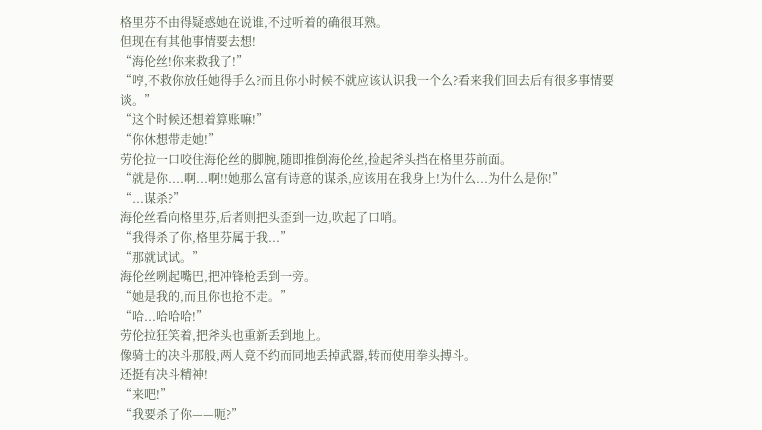格里芬不由得疑惑她在说谁,不过听着的确很耳熟。
但现在有其他事情要去想!
“海伦丝!你来救我了!”
“哼,不救你放任她得手么?而且你小时候不就应该认识我一个么?看来我们回去后有很多事情要谈。”
“这个时候还想着算账嘛!”
“你休想带走她!”
劳伦拉一口咬住海伦丝的脚腕,随即推倒海伦丝,捡起斧头挡在格里芬前面。
“就是你....啊...啊!!她那么富有诗意的谋杀,应该用在我身上!为什么...为什么是你!”
“...谋杀?”
海伦丝看向格里芬,后者则把头歪到一边,吹起了口哨。
“我得杀了你,格里芬属于我...”
“那就试试。”
海伦丝咧起嘴巴,把冲锋枪丢到一旁。
“她是我的,而且你也抢不走。”
“哈...哈哈哈!”
劳伦拉狂笑着,把斧头也重新丢到地上。
像骑士的决斗那般,两人竟不约而同地丢掉武器,转而使用拳头搏斗。
还挺有决斗精神!
“来吧!”
“我要杀了你——呃?”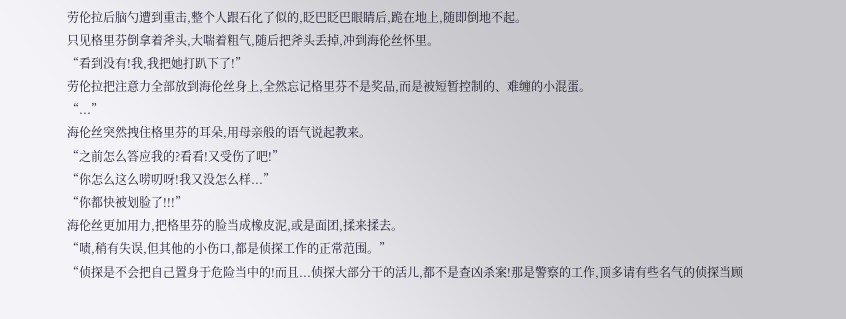劳伦拉后脑勺遭到重击,整个人跟石化了似的,眨巴眨巴眼睛后,跪在地上,随即倒地不起。
只见格里芬倒拿着斧头,大喘着粗气,随后把斧头丢掉,冲到海伦丝怀里。
“看到没有!我,我把她打趴下了!”
劳伦拉把注意力全部放到海伦丝身上,全然忘记格里芬不是奖品,而是被短暂控制的、难缠的小混蛋。
“...”
海伦丝突然拽住格里芬的耳朵,用母亲般的语气说起教来。
“之前怎么答应我的?看看!又受伤了吧!”
“你怎么这么唠叨呀!我又没怎么样...”
“你都快被划脸了!!!”
海伦丝更加用力,把格里芬的脸当成橡皮泥,或是面团,揉来揉去。
“啧,稍有失误,但其他的小伤口,都是侦探工作的正常范围。”
“侦探是不会把自己置身于危险当中的!而且...侦探大部分干的活儿,都不是查凶杀案!那是警察的工作,顶多请有些名气的侦探当顾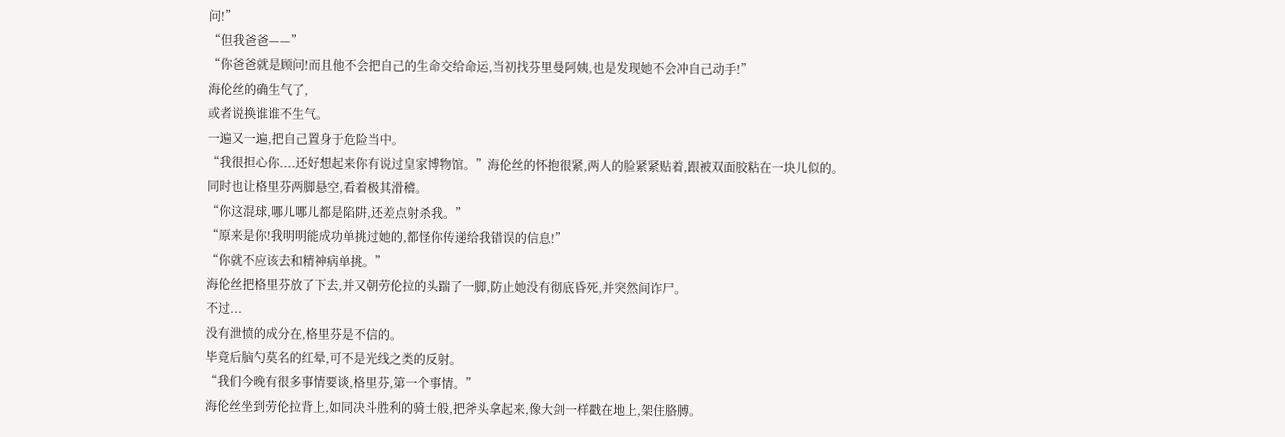问!”
“但我爸爸——”
“你爸爸就是顾问!而且他不会把自己的生命交给命运,当初找芬里曼阿姨,也是发现她不会冲自己动手!”
海伦丝的确生气了,
或者说换谁谁不生气。
一遍又一遍,把自己置身于危险当中。
“我很担心你....还好想起来你有说过皇家博物馆。”海伦丝的怀抱很紧,两人的脸紧紧贴着,跟被双面胶粘在一块儿似的。
同时也让格里芬两脚悬空,看着极其滑稽。
“你这混球,哪儿哪儿都是陷阱,还差点射杀我。”
“原来是你!我明明能成功单挑过她的,都怪你传递给我错误的信息!”
“你就不应该去和精神病单挑。”
海伦丝把格里芬放了下去,并又朝劳伦拉的头踹了一脚,防止她没有彻底昏死,并突然间诈尸。
不过...
没有泄愤的成分在,格里芬是不信的。
毕竟后脑勺莫名的红晕,可不是光线之类的反射。
“我们今晚有很多事情要谈,格里芬,第一个事情。”
海伦丝坐到劳伦拉背上,如同决斗胜利的骑士般,把斧头拿起来,像大剑一样戳在地上,架住胳膊。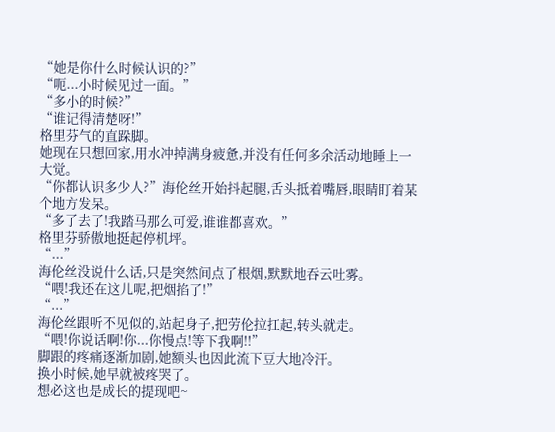“她是你什么时候认识的?”
“呃...小时候见过一面。”
“多小的时候?”
“谁记得清楚呀!”
格里芬气的直跺脚。
她现在只想回家,用水冲掉满身疲惫,并没有任何多余活动地睡上一大觉。
“你都认识多少人?”海伦丝开始抖起腿,舌头抵着嘴唇,眼睛盯着某个地方发呆。
“多了去了!我踏马那么可爱,谁谁都喜欢。”
格里芬骄傲地挺起停机坪。
“...”
海伦丝没说什么话,只是突然间点了根烟,默默地吞云吐雾。
“喂!我还在这儿呢,把烟掐了!”
“...”
海伦丝跟听不见似的,站起身子,把劳伦拉扛起,转头就走。
“喂!你说话啊!你...你慢点!等下我啊!!”
脚跟的疼痛逐渐加剧,她额头也因此流下豆大地冷汗。
换小时候,她早就被疼哭了。
想必这也是成长的提现吧~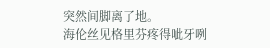突然间脚离了地。
海伦丝见格里芬疼得呲牙咧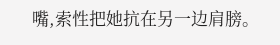嘴,索性把她抗在另一边肩膀。